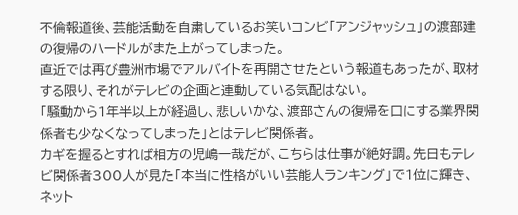不倫報道後、芸能活動を自粛しているお笑いコンビ「アンジャッシュ」の渡部建の復帰のハードルがまた上がってしまった。
直近では再び豊洲市場でアルバイトを再開させたという報道もあったが、取材する限り、それがテレビの企画と連動している気配はない。
「騒動から1年半以上が経過し、悲しいかな、渡部さんの復帰を口にする業界関係者も少なくなってしまった」とはテレビ関係者。
カギを握るとすれば相方の児嶋一哉だが、こちらは仕事が絶好調。先日もテレビ関係者300人が見た「本当に性格がいい芸能人ランキング」で1位に輝き、ネット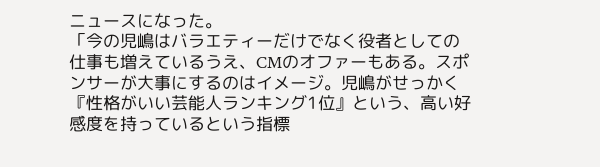ニュースになった。
「今の児嶋はバラエティーだけでなく役者としての仕事も増えているうえ、CMのオファーもある。スポンサーが大事にするのはイメージ。児嶋がせっかく『性格がいい芸能人ランキング1位』という、高い好感度を持っているという指標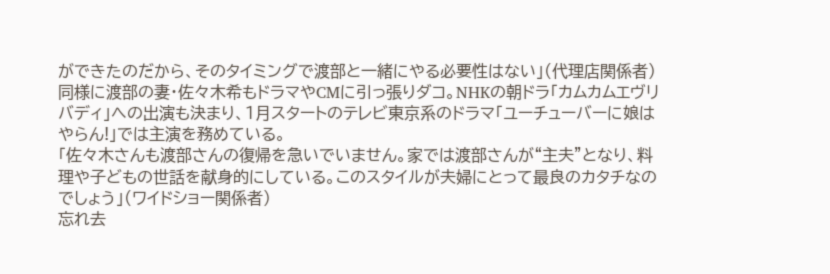ができたのだから、そのタイミングで渡部と一緒にやる必要性はない」(代理店関係者)
同様に渡部の妻・佐々木希もドラマやCMに引っ張りダコ。NHKの朝ドラ「カムカムエヴリバディ」への出演も決まり、1月スタートのテレビ東京系のドラマ「ユーチューバーに娘はやらん!」では主演を務めている。
「佐々木さんも渡部さんの復帰を急いでいません。家では渡部さんが“主夫”となり、料理や子どもの世話を献身的にしている。このスタイルが夫婦にとって最良のカタチなのでしょう」(ワイドショー関係者)
忘れ去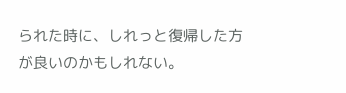られた時に、しれっと復帰した方が良いのかもしれない。